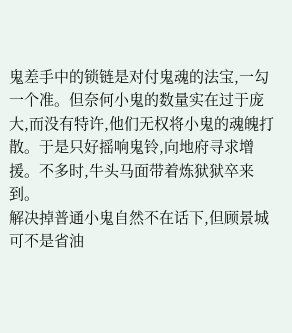鬼差手中的锁链是对付鬼魂的法宝,一勾一个准。但奈何小鬼的数量实在过于庞大,而没有特许,他们无权将小鬼的魂魄打散。于是只好摇响鬼铃,向地府寻求增援。不多时,牛头马面带着炼狱狱卒来到。
解决掉普通小鬼自然不在话下,但顾景城可不是省油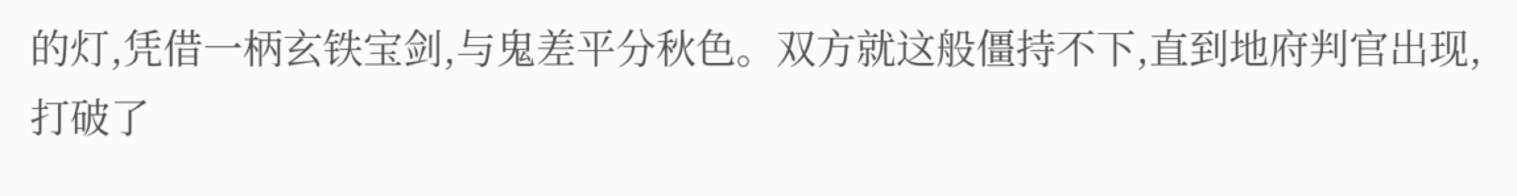的灯,凭借一柄玄铁宝剑,与鬼差平分秋色。双方就这般僵持不下,直到地府判官出现,打破了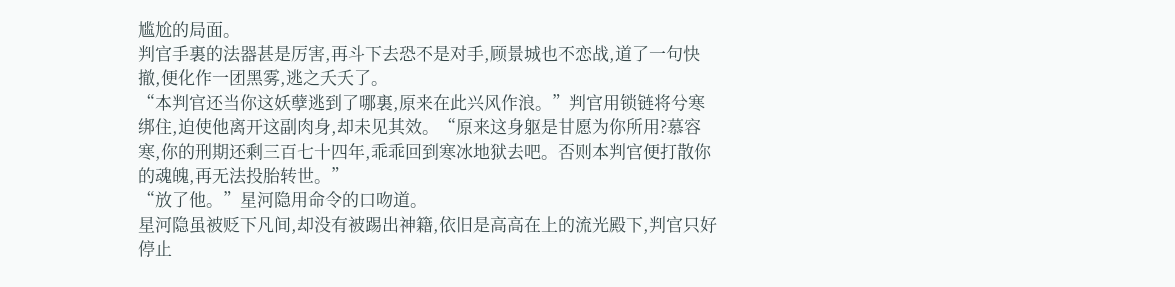尴尬的局面。
判官手裏的法器甚是厉害,再斗下去恐不是对手,顾景城也不恋战,道了一句快撤,便化作一团黑雾,逃之夭夭了。
“本判官还当你这妖孽逃到了哪裏,原来在此兴风作浪。”判官用锁链将兮寒绑住,迫使他离开这副肉身,却未见其效。“原来这身躯是甘愿为你所用?慕容寒,你的刑期还剩三百七十四年,乖乖回到寒冰地狱去吧。否则本判官便打散你的魂魄,再无法投胎转世。”
“放了他。”星河隐用命令的口吻道。
星河隐虽被贬下凡间,却没有被踢出神籍,依旧是高高在上的流光殿下,判官只好停止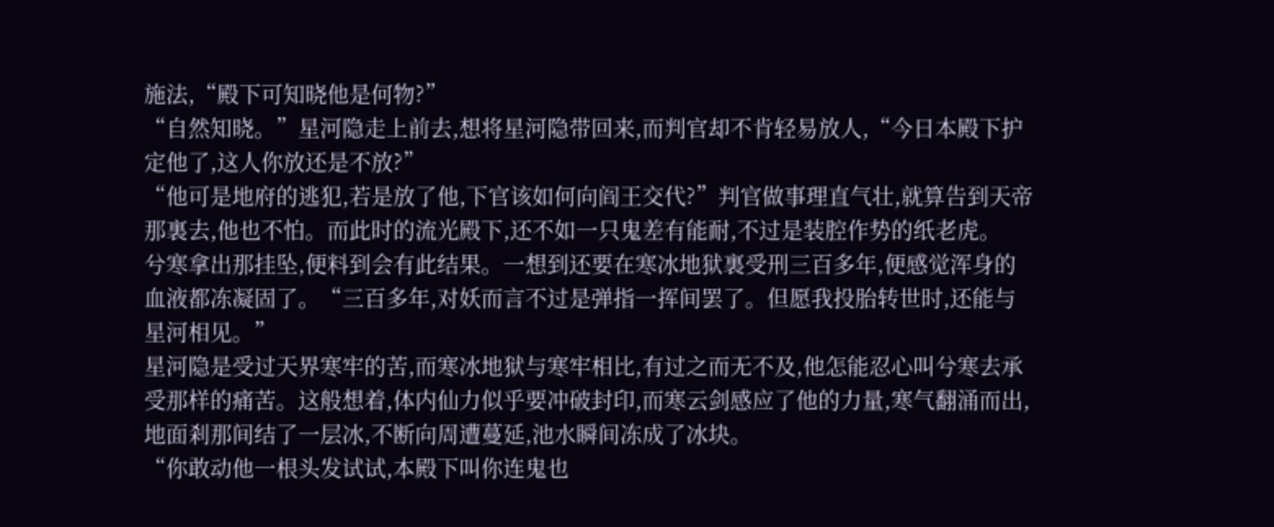施法,“殿下可知晓他是何物?”
“自然知晓。”星河隐走上前去,想将星河隐带回来,而判官却不肯轻易放人,“今日本殿下护定他了,这人你放还是不放?”
“他可是地府的逃犯,若是放了他,下官该如何向阎王交代?”判官做事理直气壮,就算告到天帝那裏去,他也不怕。而此时的流光殿下,还不如一只鬼差有能耐,不过是装腔作势的纸老虎。
兮寒拿出那挂坠,便料到会有此结果。一想到还要在寒冰地狱裏受刑三百多年,便感觉浑身的血液都冻凝固了。“三百多年,对妖而言不过是弹指一挥间罢了。但愿我投胎转世时,还能与星河相见。”
星河隐是受过天界寒牢的苦,而寒冰地狱与寒牢相比,有过之而无不及,他怎能忍心叫兮寒去承受那样的痛苦。这般想着,体内仙力似乎要冲破封印,而寒云剑感应了他的力量,寒气翻涌而出,地面剎那间结了一层冰,不断向周遭蔓延,池水瞬间冻成了冰块。
“你敢动他一根头发试试,本殿下叫你连鬼也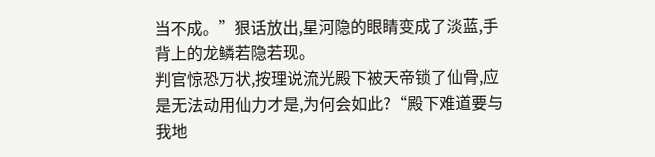当不成。”狠话放出,星河隐的眼睛变成了淡蓝,手背上的龙鳞若隐若现。
判官惊恐万状,按理说流光殿下被天帝锁了仙骨,应是无法动用仙力才是,为何会如此?“殿下难道要与我地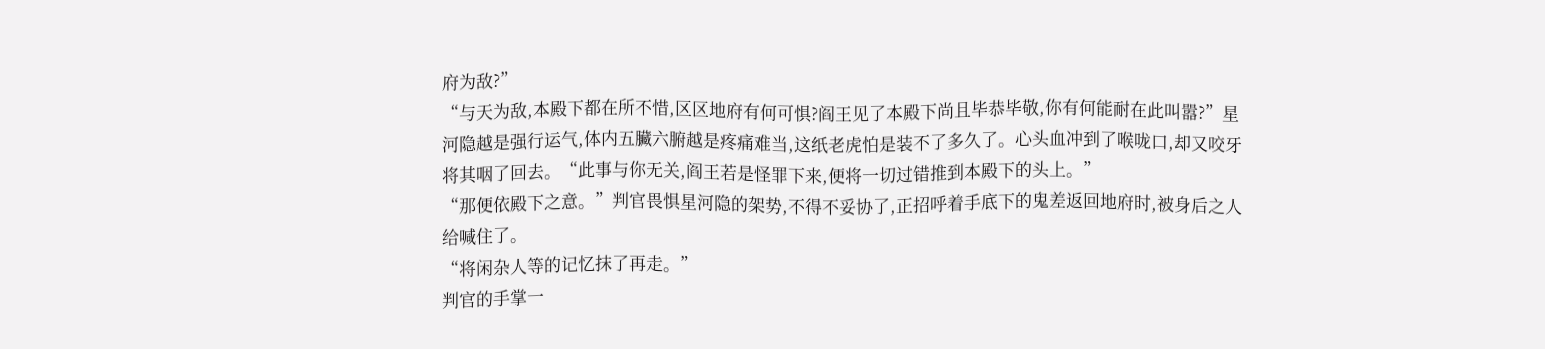府为敌?”
“与天为敌,本殿下都在所不惜,区区地府有何可惧?阎王见了本殿下尚且毕恭毕敬,你有何能耐在此叫嚣?”星河隐越是强行运气,体内五臟六腑越是疼痛难当,这纸老虎怕是装不了多久了。心头血冲到了喉咙口,却又咬牙将其咽了回去。“此事与你无关,阎王若是怪罪下来,便将一切过错推到本殿下的头上。”
“那便依殿下之意。”判官畏惧星河隐的架势,不得不妥协了,正招呼着手底下的鬼差返回地府时,被身后之人给喊住了。
“将闲杂人等的记忆抹了再走。”
判官的手掌一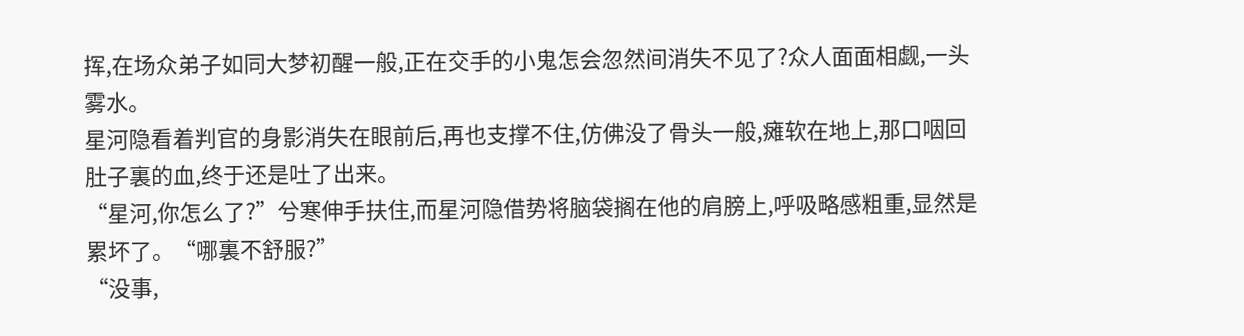挥,在场众弟子如同大梦初醒一般,正在交手的小鬼怎会忽然间消失不见了?众人面面相觑,一头雾水。
星河隐看着判官的身影消失在眼前后,再也支撑不住,仿佛没了骨头一般,瘫软在地上,那口咽回肚子裏的血,终于还是吐了出来。
“星河,你怎么了?”兮寒伸手扶住,而星河隐借势将脑袋搁在他的肩膀上,呼吸略感粗重,显然是累坏了。“哪裏不舒服?”
“没事,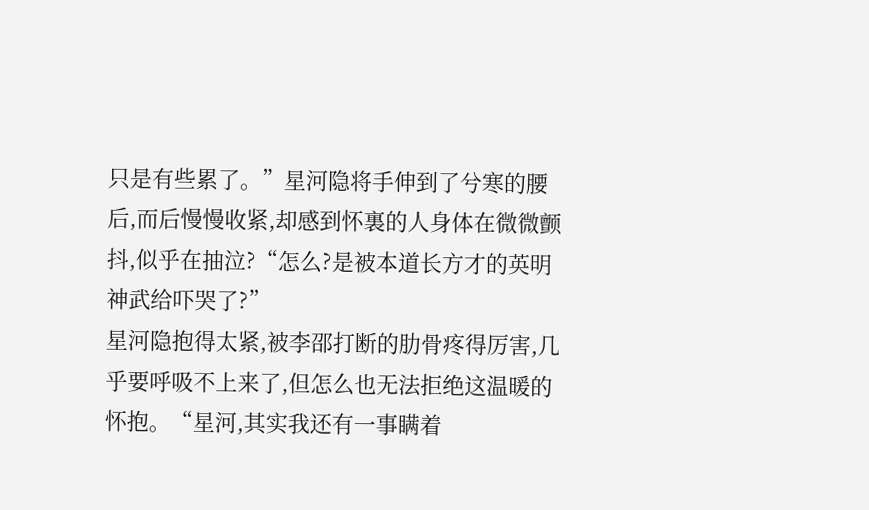只是有些累了。”星河隐将手伸到了兮寒的腰后,而后慢慢收紧,却感到怀裏的人身体在微微颤抖,似乎在抽泣?“怎么?是被本道长方才的英明神武给吓哭了?”
星河隐抱得太紧,被李邵打断的肋骨疼得厉害,几乎要呼吸不上来了,但怎么也无法拒绝这温暖的怀抱。“星河,其实我还有一事瞒着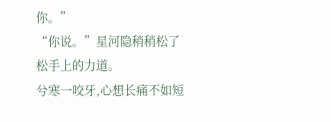你。”
“你说。”星河隐稍稍松了松手上的力道。
兮寒一咬牙,心想长痛不如短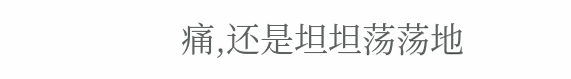痛,还是坦坦荡荡地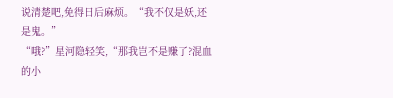说清楚吧,免得日后麻烦。“我不仅是妖,还是鬼。”
“哦?”星河隐轻笑,“那我岂不是赚了?混血的小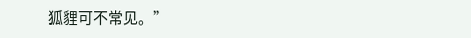狐貍可不常见。”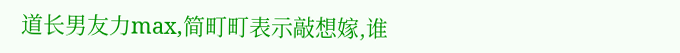道长男友力max,简町町表示敲想嫁,谁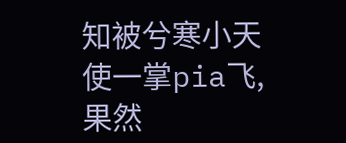知被兮寒小天使一掌pia飞,果然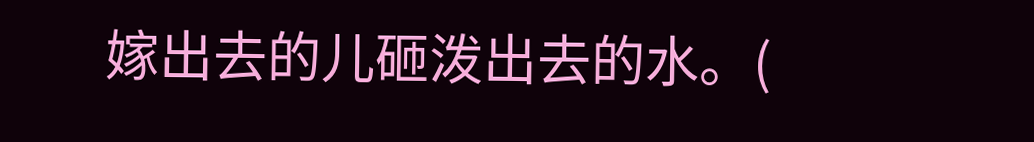嫁出去的儿砸泼出去的水。(